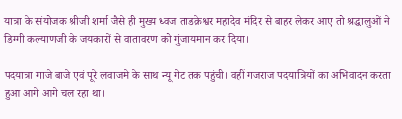यात्रा के संयोजक श्रीजी शर्मा जैसे ही मुख्य ध्वज ताडक़ेश्वर महादेव मंदिर से बाहर लेकर आए तो श्रद्धालुओं ने डिग्गी कल्याणजी के जयकारों से वातावरण को गुंजायमान कर दिया।

पदयात्रा गाजे बाजे एवं पूरे लवाजमे के साथ न्यू गेट तक पहुंची। वहीं गजराज पदयात्रियों का अभिवादन करता हुआ आगे आगे चल रहा था।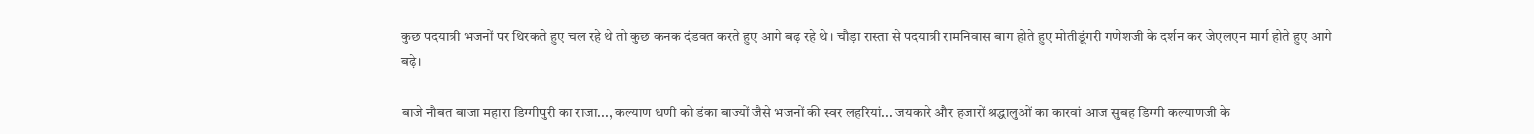कुछ पदयात्री भजनों पर थिरकते हुए चल रहे थे तो कुछ कनक दंडवत करते हुए आगे बढ़ रहे थे। चौड़ा रास्ता से पदयात्री रामनिवास बाग होते हुए मोतीडूंगरी गणेशजी के दर्शन कर जेएलएन मार्ग होते हुए आगे बढ़े।

बाजे नौबत बाजा महारा डिग्गीपुरी का राजा..., कल्याण धणी को डंका बाज्यों जैसे भजनों की स्वर लहरियां... जयकारे और हजारों श्रद्धालुओं का कारवां आज सुबह डिग्गी कल्याणजी के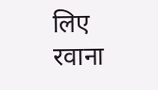लिए रवाना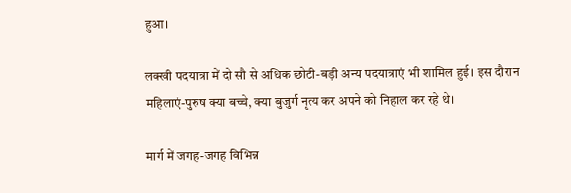हुआ।

लक्खी पदयात्रा में दो सौ से अधिक छोटी-बड़ी अन्य पदयात्राएं भी शामिल हुई। इस दौरान महिलाएं-पुरुष क्या बच्चे, क्या बुजुर्ग नृत्य कर अपने को निहाल कर रहे थे।

मार्ग में जगह-जगह विभिन्न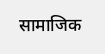सामाजिक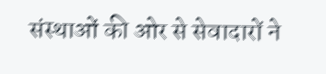संस्थाओं की ओर से सेवादारों ने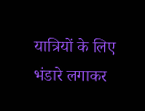यात्रियों के लिए भंडारे लगाकर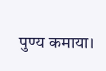पुण्य कमाया।